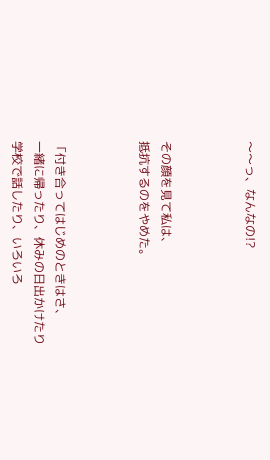〜〜っ、なんなの!?



その顔を見て私は、
抵抗するのをやめた。



「付き合ってはじめのときはさ、
一緒に帰ったり、休みの日出かけたり
学校で話したり、いろいろ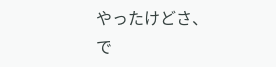やったけどさ、
で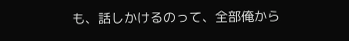も、話しかけるのって、全部俺から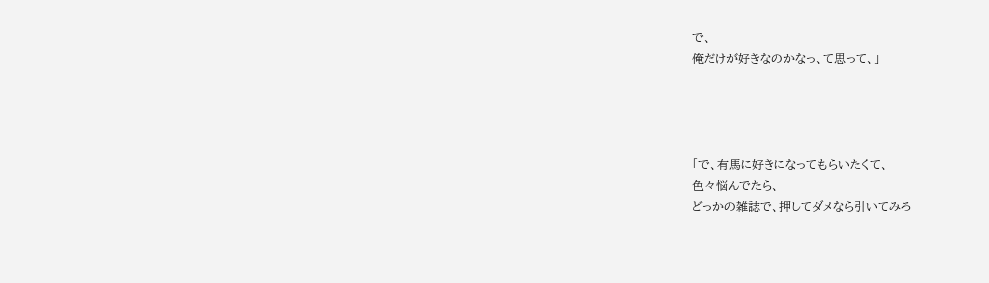で、
俺だけが好きなのかなっ、て思って、」




「で、有馬に好きになってもらいたくて、
色々悩んでたら、
どっかの雑誌で、押してダメなら引いてみろ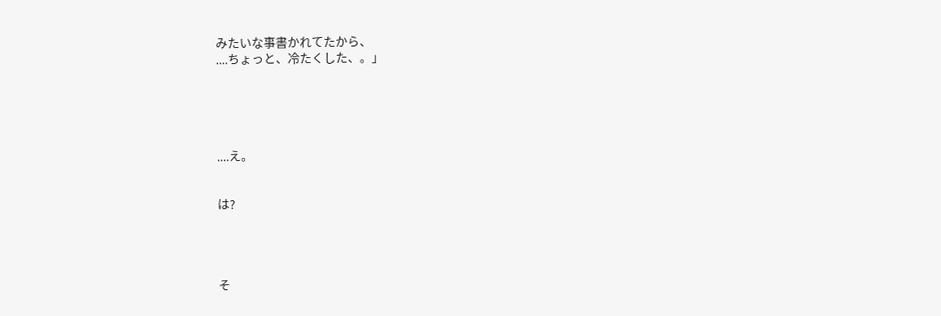みたいな事書かれてたから、
....ちょっと、冷たくした、。」





....え。


は?




そ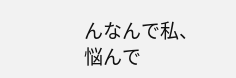んなんで私、
悩んで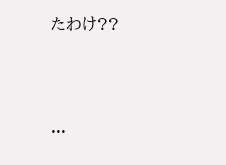たわけ??



...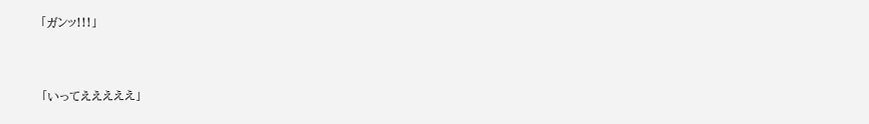「ガンッ!!!」


「いってえええええ」